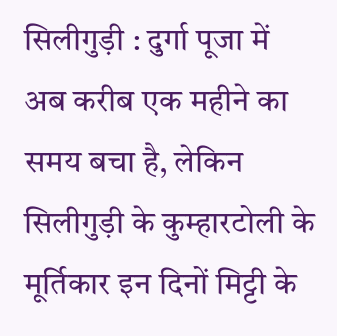सिलीगुड़ी : दुर्गा पूजा में अब करीब एक महीने का समय बचा है, लेकिन सिलीगुड़ी के कुम्हारटोली के मूर्तिकार इन दिनों मिट्टी के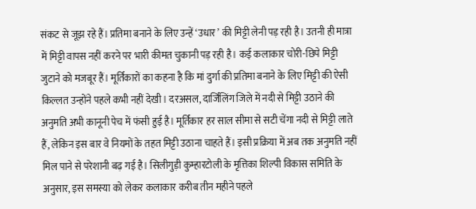संकट से जूझ रहे हैं। प्रतिमा बनाने के लिए उन्हें ‘उधार’ की मिट्टी लेनी पड़ रही है। उतनी ही मात्रा में मिट्टी वापस नहीं करने पर भारी कीमत चुकानी पड़ रही है। कई कलाकार चोरी-छिपे मिट्टी जुटाने को मजबूर हैं। मूर्तिकारों का कहना है कि मां दुर्गा की प्रतिमा बनाने के लिए मिट्टी की ऐसी किल्लत उन्होंने पहले कभी नहीं देखी। दरअसल, दार्जिलिंग जिले में नदी से मिट्टी उठाने की अनुमति अभी कानूनी पेच में फंसी हुई है। मूर्तिकार हर साल सीमा से सटी चेंगा नदी से मिट्टी लाते हैं, लेकिन इस बार वे नियमों के तहत मिट्टी उठाना चाहते हैं। इसी प्रक्रिया में अब तक अनुमति नहीं मिल पाने से परेशानी बढ़ गई है। सिलीगुड़ी कुम्हारटोली के मृत्तिका शिल्पी विकास समिति के अनुसार, इस समस्या को लेकर कलाकार करीब तीन महीने पहले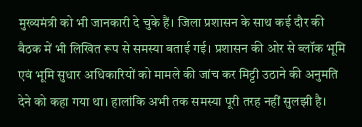मुख्यमंत्री को भी जानकारी दे चुके हैं। जिला प्रशासन के साथ कई दौर की बैठक में भी लिखित रूप से समस्या बताई गई। प्रशासन की ओर से ब्लॉक भूमि एवं भूमि सुधार अधिकारियों को मामले की जांच कर मिट्टी उठाने की अनुमति देने को कहा गया था। हालांकि अभी तक समस्या पूरी तरह नहीं सुलझी है।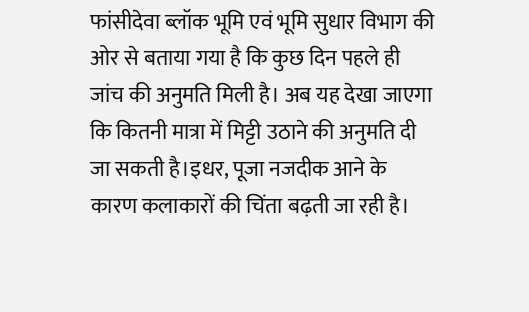फांसीदेवा ब्लॉक भूमि एवं भूमि सुधार विभाग की ओर से बताया गया है कि कुछ दिन पहले ही जांच की अनुमति मिली है। अब यह देखा जाएगा कि कितनी मात्रा में मिट्टी उठाने की अनुमति दी जा सकती है।इधर, पूजा नजदीक आने के कारण कलाकारों की चिंता बढ़ती जा रही है।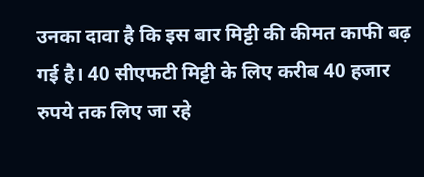उनका दावा है कि इस बार मिट्टी की कीमत काफी बढ़ गई है। 40 सीएफटी मिट्टी के लिए करीब 40 हजार रुपये तक लिए जा रहे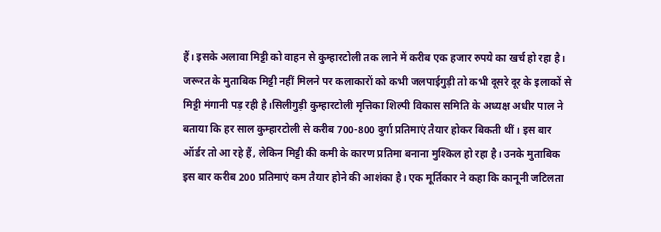हैं। इसके अलावा मिट्टी को वाहन से कुम्हारटोली तक लाने में करीब एक हजार रुपये का खर्च हो रहा है। जरूरत के मुताबिक मिट्टी नहीं मिलने पर कलाकारों को कभी जलपाईगुड़ी तो कभी दूसरे दूर के इलाकों से मिट्टी मंगानी पड़ रही है।सिलीगुड़ी कुम्हारटोली मृत्तिका शिल्पी विकास समिति के अध्यक्ष अधीर पाल ने बताया कि हर साल कुम्हारटोली से करीब 700-800 दुर्गा प्रतिमाएं तैयार होकर बिकती थीं। इस बार ऑर्डर तो आ रहे हैं, लेकिन मिट्टी की कमी के कारण प्रतिमा बनाना मुश्किल हो रहा है। उनके मुताबिक इस बार करीब 200 प्रतिमाएं कम तैयार होने की आशंका है। एक मूर्तिकार ने कहा कि कानूनी जटिलता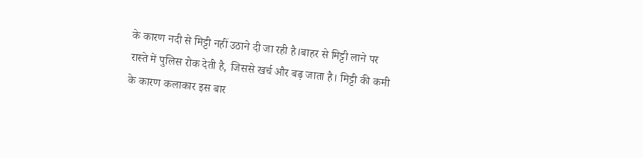के कारण नदी से मिट्टी नहीं उठाने दी जा रही है।बाहर से मिट्टी लाने पर रास्ते में पुलिस रोक देती है, जिससे खर्च और बढ़ जाता है। मिट्टी की कमी के कारण कलाकार इस बार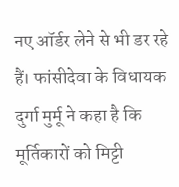नए ऑर्डर लेने से भी डर रहे हैं। फांसीदेवा के विधायक दुर्गा मुर्मू ने कहा है कि मूर्तिकारों को मिट्टी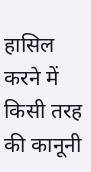हासिल करने में किसी तरह की कानूनी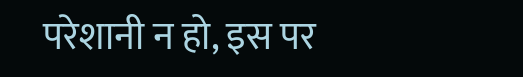परेशानी न हो, इस पर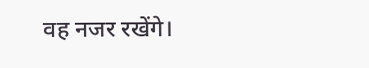वह नजर रखेंगे।